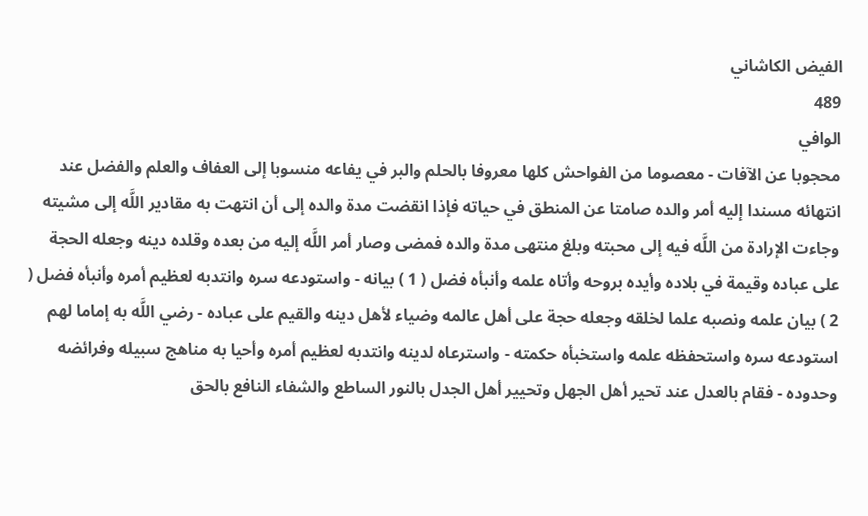الفيض الكاشاني
489
الوافي
محجوبا عن الآفات - معصوما من الفواحش كلها معروفا بالحلم والبر في يفاعه منسوبا إلى العفاف والعلم والفضل عند انتهائه مسندا إليه أمر والده صامتا عن المنطق في حياته فإذا انقضت مدة والده إلى أن انتهت به مقادير اللَّه إلى مشيته وجاءت الإرادة من اللَّه فيه إلى محبته وبلغ منتهى مدة والده فمضى وصار أمر اللَّه إليه من بعده وقلده دينه وجعله الحجة على عباده وقيمة في بلاده وأيده بروحه وأتاه علمه وأنبأه فضل ( 1 ) بيانه - واستودعه سره وانتدبه لعظيم أمره وأنبأه فضل ( 2 ) بيان علمه ونصبه علما لخلقه وجعله حجة على أهل عالمه وضياء لأهل دينه والقيم على عباده - رضي اللَّه به إماما لهم استودعه سره واستحفظه علمه واستخبأه حكمته - واسترعاه لدينه وانتدبه لعظيم أمره وأحيا به مناهج سبيله وفرائضه وحدوده - فقام بالعدل عند تحير أهل الجهل وتحيير أهل الجدل بالنور الساطع والشفاء النافع بالحق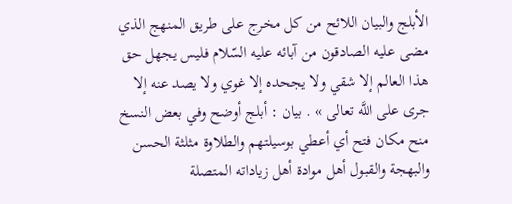الأبلج والبيان اللائح من كل مخرج على طريق المنهج الذي مضى عليه الصادقون من آبائه عليه السّلام فليس يجهل حق هذا العالم إلا شقي ولا يجحده إلا غوي ولا يصد عنه إلا جرى على اللَّه تعالى » . بيان : أبلج أوضح وفي بعض النسخ منح مكان فتح أي أعطي بوسيلتهم والطلاوة مثلثة الحسن والبهجة والقبول أهل موادة أهل زياداته المتصلة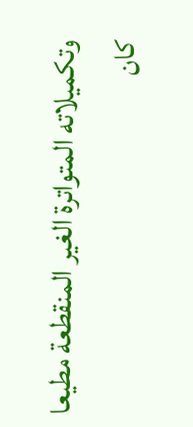وتكميلاته المتواترة الغير المنقطعة مطيعا كان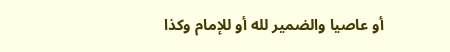أو عاصيا والضمير لله أو للإمام وكذا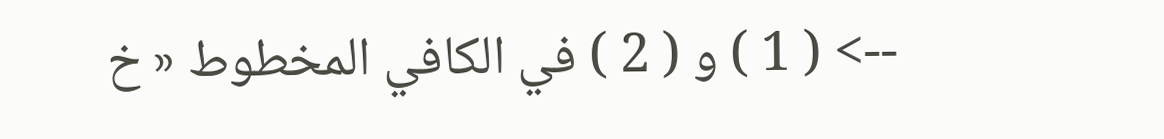--> ( 1 ) و ( 2 ) في الكافي المخطوط « خ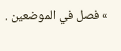» فصل في الموضعين .